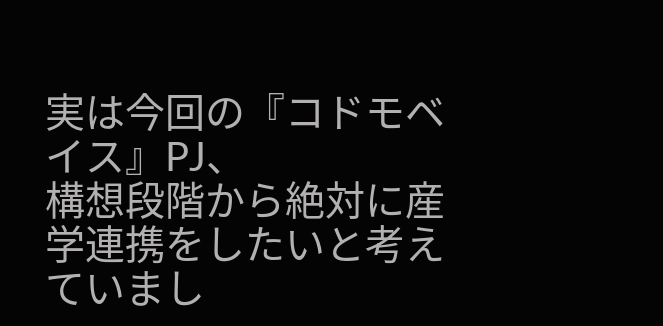実は今回の『コドモベイス』PJ、
構想段階から絶対に産学連携をしたいと考えていまし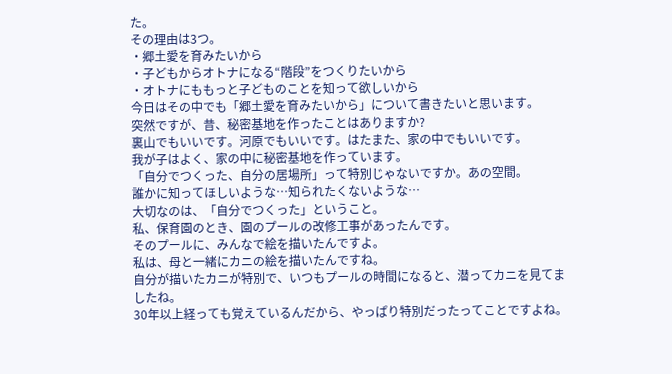た。
その理由は3つ。
・郷土愛を育みたいから
・子どもからオトナになる“階段”をつくりたいから
・オトナにももっと子どものことを知って欲しいから
今日はその中でも「郷土愛を育みたいから」について書きたいと思います。
突然ですが、昔、秘密基地を作ったことはありますか?
裏山でもいいです。河原でもいいです。はたまた、家の中でもいいです。
我が子はよく、家の中に秘密基地を作っています。
「自分でつくった、自分の居場所」って特別じゃないですか。あの空間。
誰かに知ってほしいような…知られたくないような…
大切なのは、「自分でつくった」ということ。
私、保育園のとき、園のプールの改修工事があったんです。
そのプールに、みんなで絵を描いたんですよ。
私は、母と一緒にカニの絵を描いたんですね。
自分が描いたカニが特別で、いつもプールの時間になると、潜ってカニを見てましたね。
30年以上経っても覚えているんだから、やっぱり特別だったってことですよね。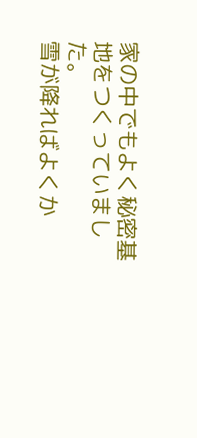家の中でもよく秘密基地をつくっていました。
雪が降ればよくか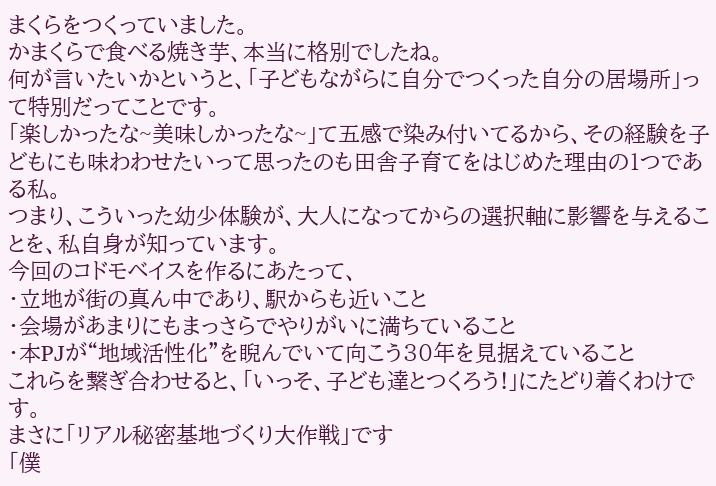まくらをつくっていました。
かまくらで食べる焼き芋、本当に格別でしたね。
何が言いたいかというと、「子どもながらに自分でつくった自分の居場所」って特別だってことです。
「楽しかったな~美味しかったな~」て五感で染み付いてるから、その経験を子どもにも味わわせたいって思ったのも田舎子育てをはじめた理由の1つである私。
つまり、こういった幼少体験が、大人になってからの選択軸に影響を与えることを、私自身が知っています。
今回のコドモベイスを作るにあたって、
・立地が街の真ん中であり、駅からも近いこと
・会場があまりにもまっさらでやりがいに満ちていること
・本PJが“地域活性化”を睨んでいて向こう30年を見据えていること
これらを繋ぎ合わせると、「いっそ、子ども達とつくろう!」にたどり着くわけです。
まさに「リアル秘密基地づくり大作戦」です
「僕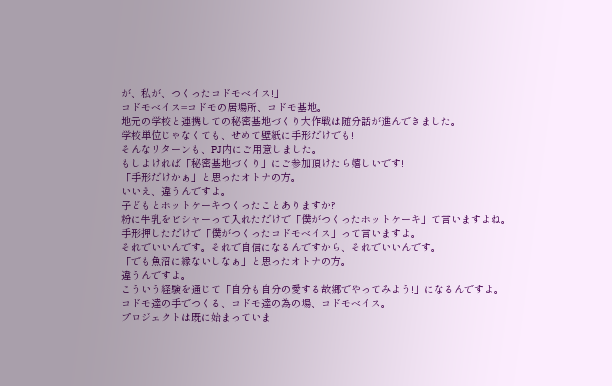が、私が、つくったコドモベイス!」
コドモベイス=コドモの居場所、コドモ基地。
地元の学校と連携しての秘密基地づくり大作戦は随分話が進んできました。
学校単位じゃなくても、せめて壁紙に手形だけでも!
そんなリターンも、PJ内にご用意しました。
もしよければ「秘密基地づくり」にご参加頂けたら嬉しいです!
「手形だけかぁ」と思ったオトナの方。
いいえ、違うんですよ。
子どもとホットケーキつくったことありますか?
粉に牛乳をビシャーって入れただけで「僕がつくったホットケーキ」て言いますよね。
手形押しただけで「僕がつくったコドモベイス」って言いますよ。
それでいいんです。それで自信になるんですから、それでいいんです。
「でも魚沼に縁ないしなぁ」と思ったオトナの方。
違うんですよ。
こういう経験を通じて「自分も自分の愛する故郷でやってみよう!」になるんですよ。
コドモ達の手でつくる、コドモ達の為の場、コドモベイス。
プロジェクトは既に始まっていま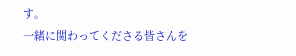す。
一緒に関わってくださる皆さんを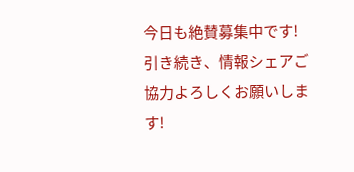今日も絶賛募集中です!
引き続き、情報シェアご協力よろしくお願いします!